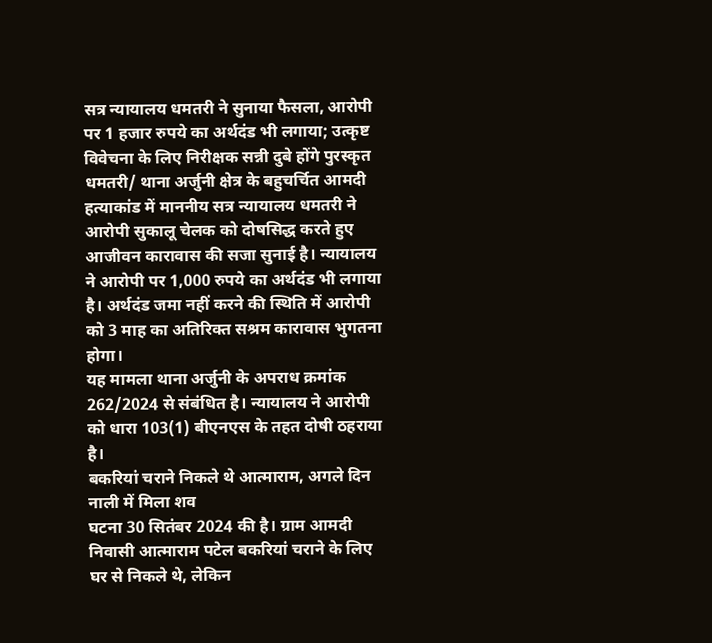सत्र न्यायालय धमतरी ने सुनाया फैसला, आरोपी पर 1 हजार रुपये का अर्थदंड भी लगाया; उत्कृष्ट विवेचना के लिए निरीक्षक सन्नी दुबे होंगे पुरस्कृत
धमतरी/ थाना अर्जुनी क्षेत्र के बहुचर्चित आमदी हत्याकांड में माननीय सत्र न्यायालय धमतरी ने आरोपी सुकालू चेलक को दोषसिद्ध करते हुए आजीवन कारावास की सजा सुनाई है। न्यायालय ने आरोपी पर 1,000 रुपये का अर्थदंड भी लगाया है। अर्थदंड जमा नहीं करने की स्थिति में आरोपी को 3 माह का अतिरिक्त सश्रम कारावास भुगतना होगा।
यह मामला थाना अर्जुनी के अपराध क्रमांक 262/2024 से संबंधित है। न्यायालय ने आरोपी को धारा 103(1) बीएनएस के तहत दोषी ठहराया है।
बकरियां चराने निकले थे आत्माराम, अगले दिन नाली में मिला शव
घटना 30 सितंबर 2024 की है। ग्राम आमदी निवासी आत्माराम पटेल बकरियां चराने के लिए घर से निकले थे, लेकिन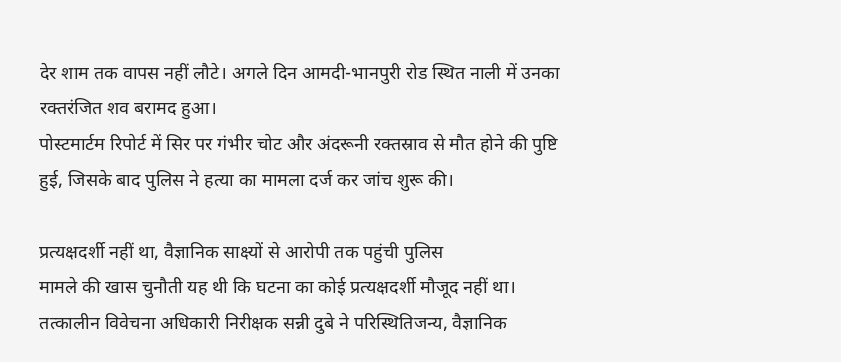देर शाम तक वापस नहीं लौटे। अगले दिन आमदी-भानपुरी रोड स्थित नाली में उनका रक्तरंजित शव बरामद हुआ।
पोस्टमार्टम रिपोर्ट में सिर पर गंभीर चोट और अंदरूनी रक्तस्राव से मौत होने की पुष्टि हुई, जिसके बाद पुलिस ने हत्या का मामला दर्ज कर जांच शुरू की।

प्रत्यक्षदर्शी नहीं था, वैज्ञानिक साक्ष्यों से आरोपी तक पहुंची पुलिस
मामले की खास चुनौती यह थी कि घटना का कोई प्रत्यक्षदर्शी मौजूद नहीं था। तत्कालीन विवेचना अधिकारी निरीक्षक सन्नी दुबे ने परिस्थितिजन्य, वैज्ञानिक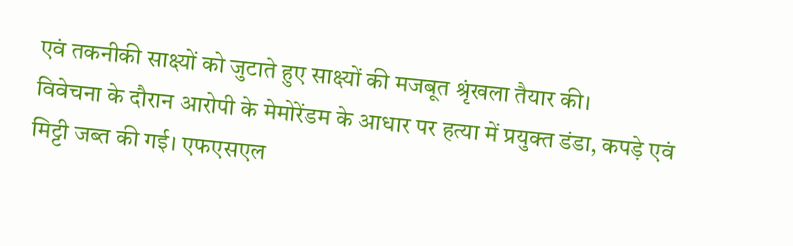एवं तकनीकी साक्ष्यों को जुटाते हुए साक्ष्यों की मजबूत श्रृंखला तैयार की।
विवेचना के दौरान आरोपी के मेमोरेंडम के आधार पर हत्या में प्रयुक्त डंडा, कपड़े एवं मिट्टी जब्त की गई। एफएसएल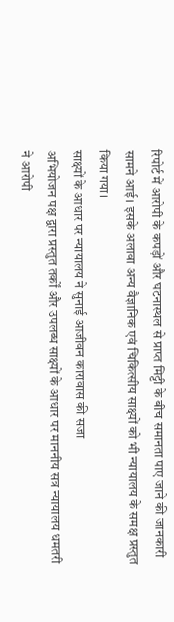रिपोर्ट में आरोपी के कपड़ों और घटनास्थल से प्राप्त मिट्टी के बीच समानता पाए जाने की जानकारी सामने आई। इसके अलावा अन्य वैज्ञानिक एवं चिकित्सीय साक्ष्यों को भी न्यायालय के समक्ष प्रस्तुत किया गया।
साक्ष्यों के आधार पर न्यायालय ने सुनाई आजीवन कारावास की सजा
अभियोजन पक्ष द्वारा प्रस्तुत तर्कों और उपलब्ध साक्ष्यों के आधार पर माननीय सत्र न्यायालय धमतरी ने आरोपी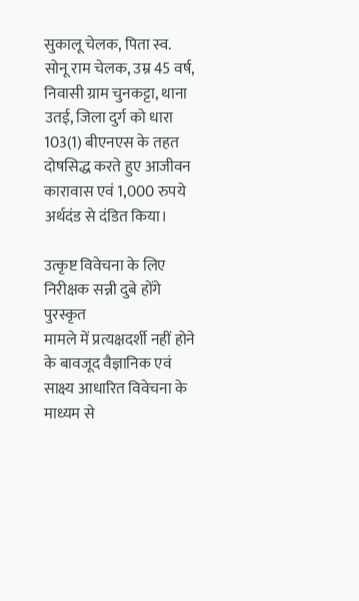सुकालू चेलक, पिता स्व. सोनू राम चेलक, उम्र 45 वर्ष, निवासी ग्राम चुनकट्टा, थाना उतई, जिला दुर्ग को धारा 103(1) बीएनएस के तहत दोषसिद्ध करते हुए आजीवन कारावास एवं 1,000 रुपये अर्थदंड से दंडित किया।

उत्कृष्ट विवेचना के लिए निरीक्षक सन्नी दुबे होंगे पुरस्कृत
मामले में प्रत्यक्षदर्शी नहीं होने के बावजूद वैज्ञानिक एवं साक्ष्य आधारित विवेचना के माध्यम से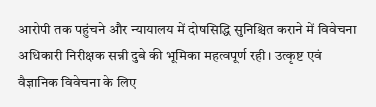आरोपी तक पहुंचने और न्यायालय में दोषसिद्धि सुनिश्चित कराने में विवेचना अधिकारी निरीक्षक सन्नी दुबे की भूमिका महत्वपूर्ण रही। उत्कृष्ट एवं वैज्ञानिक विवेचना के लिए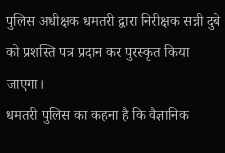पुलिस अधीक्षक धमतरी द्वारा निरीक्षक सन्नी दुबे को प्रशस्ति पत्र प्रदान कर पुरस्कृत किया जाएगा।
धमतरी पुलिस का कहना है कि वैज्ञानिक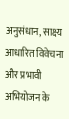अनुसंधान, साक्ष्य आधारित विवेचना और प्रभावी अभियोजन के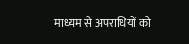माध्यम से अपराधियों को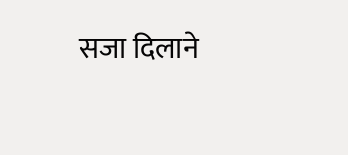सजा दिलाने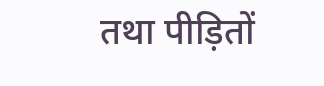तथा पीड़ितों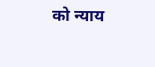को न्याय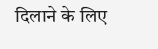दिलाने के लिए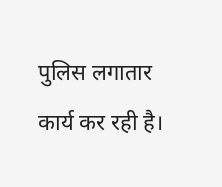पुलिस लगातार कार्य कर रही है।